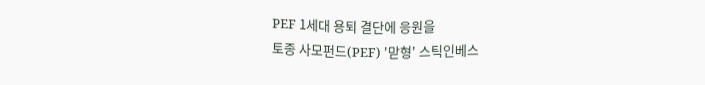PEF 1세대 용퇴 결단에 응원을
토종 사모펀드(PEF) '맏형' 스틱인베스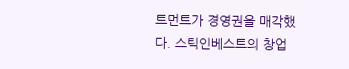트먼트가 경영권을 매각했다. 스틱인베스트의 창업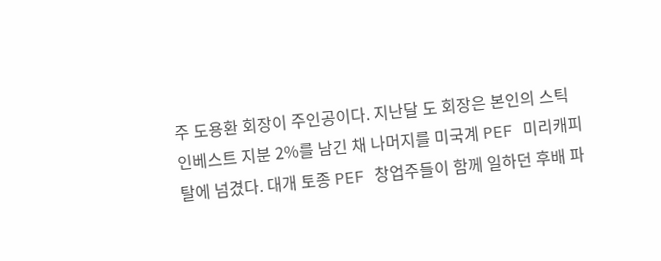주 도용환 회장이 주인공이다. 지난달 도 회장은 본인의 스틱인베스트 지분 2%를 남긴 채 나머지를 미국계 PEF 미리캐피탈에 넘겼다. 대개 토종 PEF 창업주들이 함께 일하던 후배 파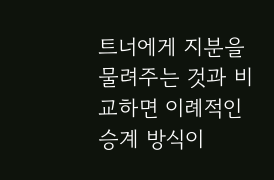트너에게 지분을 물려주는 것과 비교하면 이례적인 승계 방식이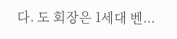다. 도 회장은 1세대 벤...